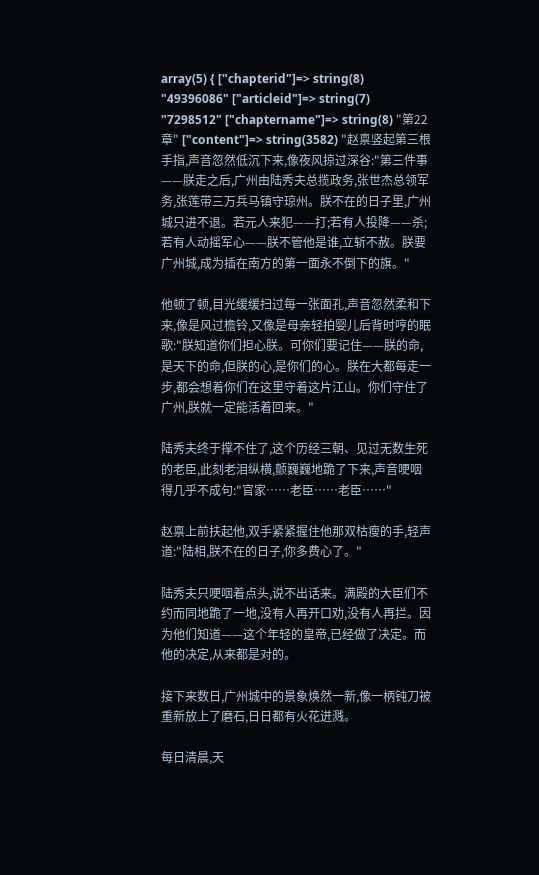array(5) { ["chapterid"]=> string(8) "49396086" ["articleid"]=> string(7) "7298512" ["chaptername"]=> string(8) "第22章" ["content"]=> string(3582) "赵禀竖起第三根手指,声音忽然低沉下来,像夜风掠过深谷:"第三件事——朕走之后,广州由陆秀夫总揽政务,张世杰总领军务,张莲带三万兵马镇守琼州。朕不在的日子里,广州城只进不退。若元人来犯——打;若有人投降——杀;若有人动摇军心——朕不管他是谁,立斩不赦。朕要广州城,成为插在南方的第一面永不倒下的旗。"

他顿了顿,目光缓缓扫过每一张面孔,声音忽然柔和下来,像是风过檐铃,又像是母亲轻拍婴儿后背时哼的眠歌:"朕知道你们担心朕。可你们要记住——朕的命,是天下的命,但朕的心,是你们的心。朕在大都每走一步,都会想着你们在这里守着这片江山。你们守住了广州,朕就一定能活着回来。"

陆秀夫终于撑不住了,这个历经三朝、见过无数生死的老臣,此刻老泪纵横,颤巍巍地跪了下来,声音哽咽得几乎不成句:"官家……老臣……老臣……"

赵禀上前扶起他,双手紧紧握住他那双枯瘦的手,轻声道:"陆相,朕不在的日子,你多费心了。"

陆秀夫只哽咽着点头,说不出话来。满殿的大臣们不约而同地跪了一地,没有人再开口劝,没有人再拦。因为他们知道——这个年轻的皇帝,已经做了决定。而他的决定,从来都是对的。

接下来数日,广州城中的景象焕然一新,像一柄钝刀被重新放上了磨石,日日都有火花迸溅。

每日清晨,天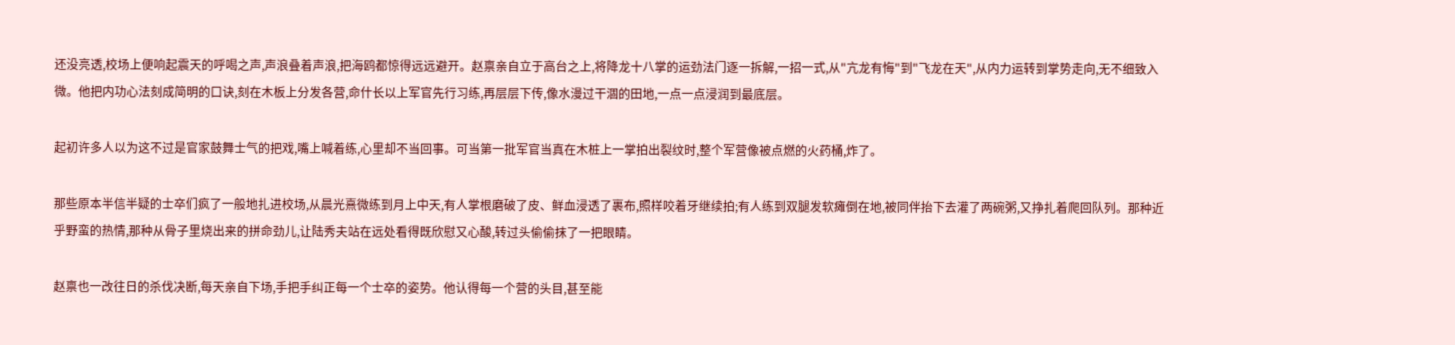还没亮透,校场上便响起震天的呼喝之声,声浪叠着声浪,把海鸥都惊得远远避开。赵禀亲自立于高台之上,将降龙十八掌的运劲法门逐一拆解,一招一式,从"亢龙有悔"到"飞龙在天",从内力运转到掌势走向,无不细致入微。他把内功心法刻成简明的口诀,刻在木板上分发各营,命什长以上军官先行习练,再层层下传,像水漫过干涸的田地,一点一点浸润到最底层。

起初许多人以为这不过是官家鼓舞士气的把戏,嘴上喊着练,心里却不当回事。可当第一批军官当真在木桩上一掌拍出裂纹时,整个军营像被点燃的火药桶,炸了。

那些原本半信半疑的士卒们疯了一般地扎进校场,从晨光熹微练到月上中天,有人掌根磨破了皮、鲜血浸透了裹布,照样咬着牙继续拍;有人练到双腿发软瘫倒在地,被同伴抬下去灌了两碗粥,又挣扎着爬回队列。那种近乎野蛮的热情,那种从骨子里烧出来的拼命劲儿,让陆秀夫站在远处看得既欣慰又心酸,转过头偷偷抹了一把眼睛。

赵禀也一改往日的杀伐决断,每天亲自下场,手把手纠正每一个士卒的姿势。他认得每一个营的头目,甚至能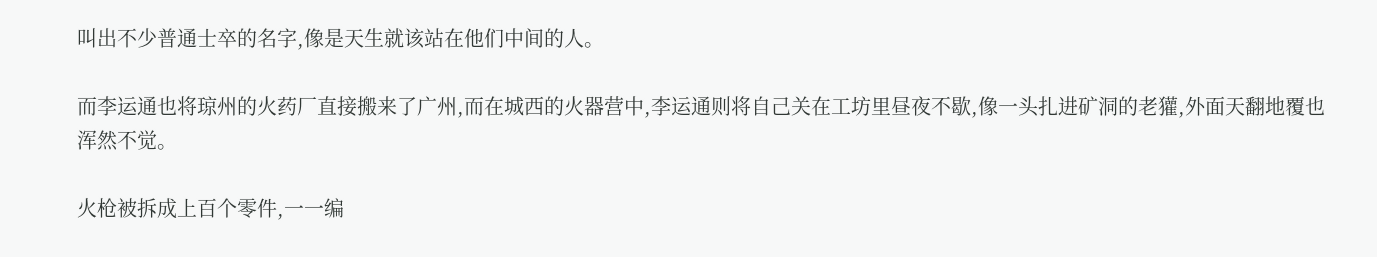叫出不少普通士卒的名字,像是天生就该站在他们中间的人。

而李运通也将琼州的火药厂直接搬来了广州,而在城西的火器营中,李运通则将自己关在工坊里昼夜不歇,像一头扎进矿洞的老獾,外面天翻地覆也浑然不觉。

火枪被拆成上百个零件,一一编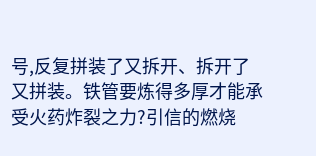号,反复拼装了又拆开、拆开了又拼装。铁管要炼得多厚才能承受火药炸裂之力?引信的燃烧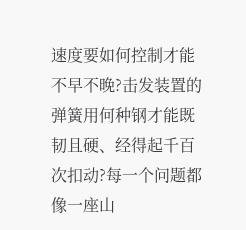速度要如何控制才能不早不晚?击发装置的弹簧用何种钢才能既韧且硬、经得起千百次扣动?每一个问题都像一座山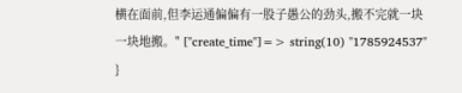横在面前,但李运通偏偏有一股子愚公的劲头,搬不完就一块一块地搬。" ["create_time"]=> string(10) "1785924537" }